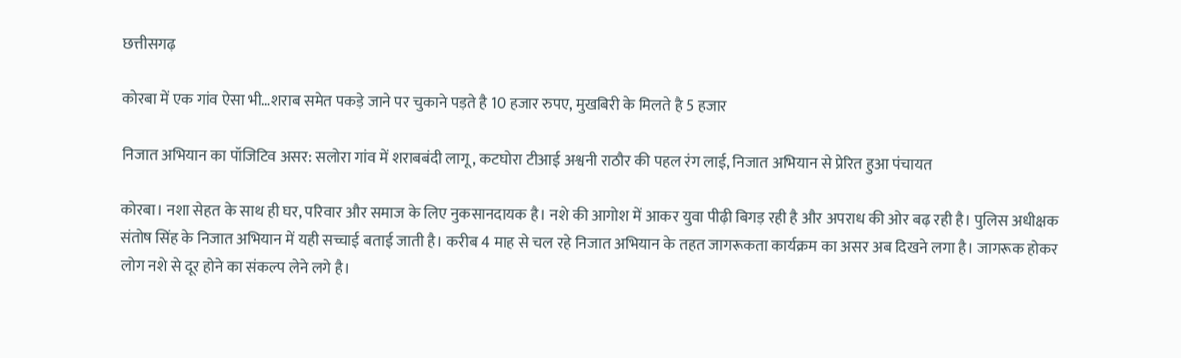छत्तीसगढ़

कोरबा में एक गांव ऐसा भी…शराब समेत पकड़े जाने पर चुकाने पड़ते है 10 हजार रुपए, मुखबिरी के मिलते है 5 हजार

निजात अभियान का पॉजिटिव असर: सलोरा गांव में शराबबंदी लागू, कटघोरा टीआई अश्वनी राठौर की पहल रंग लाई, निजात अभियान से प्रेरित हुआ पंचायत

कोरबा। नशा सेहत के साथ ही घर, परिवार और समाज के लिए नुकसानदायक है। नशे की आगोश में आकर युवा पीढ़ी बिगड़ रही है और अपराध की ओर बढ़ रही है। पुलिस अधीक्षक संतोष सिंह के निजात अभियान में यही सच्चाई बताई जाती है। करीब 4 माह से चल रहे निजात अभियान के तहत जागरूकता कार्यक्रम का असर अब दिखने लगा है। जागरूक होकर लोग नशे से दूर होने का संकल्प लेने लगे है।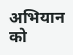अभियान को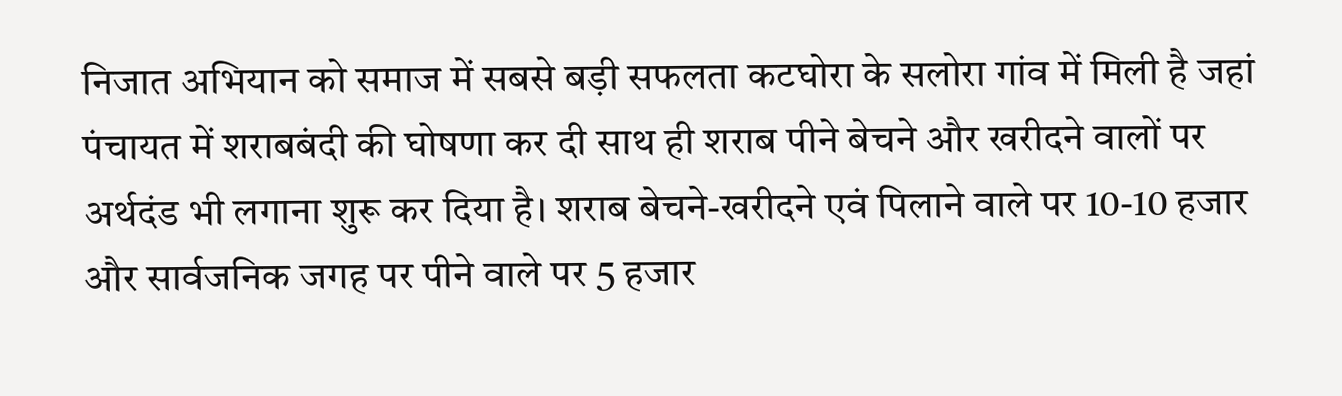निजात अभियान को समाज में सबसे बड़ी सफलता कटघोरा के सलोरा गांव में मिली है जहां पंचायत में शराबबंदी की घोषणा कर दी साथ ही शराब पीने बेचने और खरीदने वालों पर अर्थदंड भी लगाना शुरू कर दिया है। शराब बेचने-खरीदने एवं पिलाने वाले पर 10-10 हजार और सार्वजनिक जगह पर पीने वाले पर 5 हजार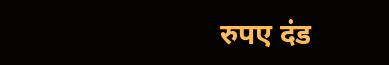रुपए दंड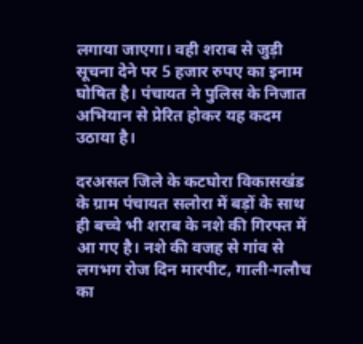लगाया जाएगा। वही शराब से जुड़ी सूचना देने पर 5 हजार रुपए का इनाम घोषित है। पंचायत ने पुलिस के निजात अभियान से प्रेरित होकर यह कदम उठाया है।

दरअसल जिले के कटघोरा विकासखंड के ग्राम पंचायत सलोरा में बड़ों के साथ ही बच्चे भी शराब के नशे की गिरफ्त में आ गए है। नशे की वजह से गांव से लगभग रोज दिन मारपीट, गाली-गलौच का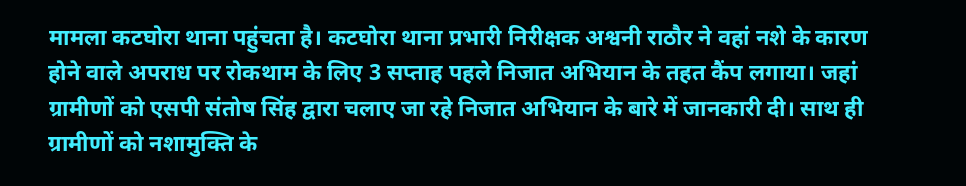मामला कटघोरा थाना पहुंचता है। कटघोरा थाना प्रभारी निरीक्षक अश्वनी राठौर ने वहां नशे के कारण होने वाले अपराध पर रोकथाम के लिए 3 सप्ताह पहले निजात अभियान के तहत कैंप लगाया। जहां ग्रामीणों को एसपी संतोष सिंह द्वारा चलाए जा रहे निजात अभियान के बारे में जानकारी दी। साथ ही ग्रामीणों को नशामुक्ति के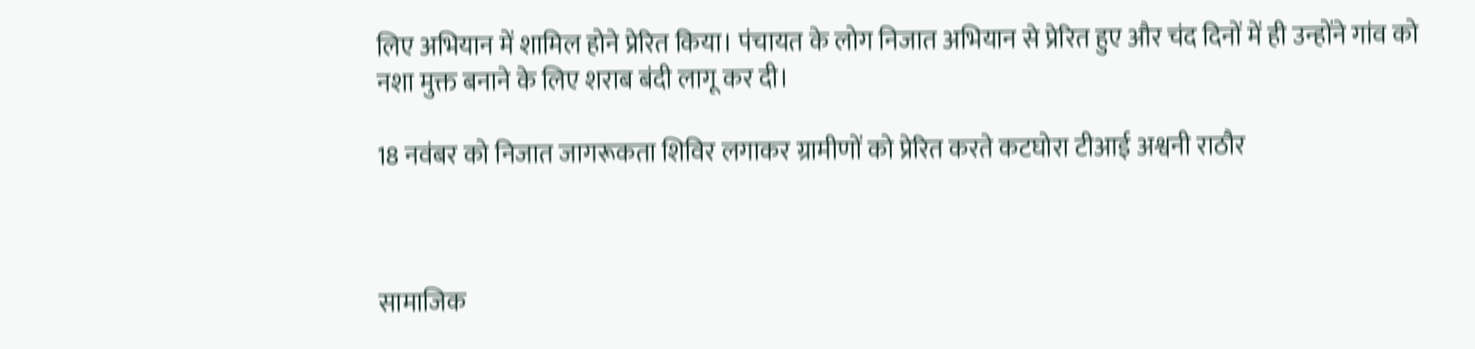लिए अभियान में शामिल होने प्रेरित किया। पंचायत के लोग निजात अभियान से प्रेरित हुए और चंद दिनों में ही उन्होंने गांव को नशा मुक्त बनाने के लिए शराब बंदी लागू कर दी।

18 नवंबर को निजात जागरूकता शिविर लगाकर ग्रामीणों को प्रेरित करते कटघोरा टीआई अश्वनी राठौर



सामाजिक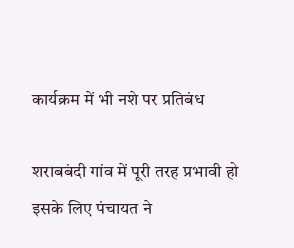कार्यक्रम में भी नशे पर प्रतिबंध

शराबबंदी गांव में पूरी तरह प्रभावी हो इसके लिए पंचायत ने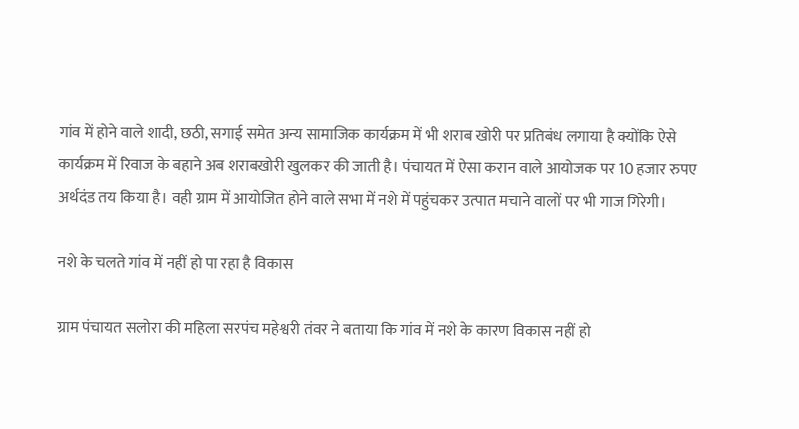गांव में होने वाले शादी, छठी, सगाई समेत अन्य सामाजिक कार्यक्रम में भी शराब खोरी पर प्रतिबंध लगाया है क्योंकि ऐसे कार्यक्रम में रिवाज के बहाने अब शराबखोरी खुलकर की जाती है। पंचायत में ऐसा करान वाले आयोजक पर 10 हजार रुपए अर्थदंड तय किया है। वही ग्राम में आयोजित होने वाले सभा में नशे में पहुंचकर उत्पात मचाने वालों पर भी गाज गिरेगी।

नशे के चलते गांव में नहीं हो पा रहा है विकास

ग्राम पंचायत सलोरा की महिला सरपंच महेश्वरी तंवर ने बताया कि गांव में नशे के कारण विकास नहीं हो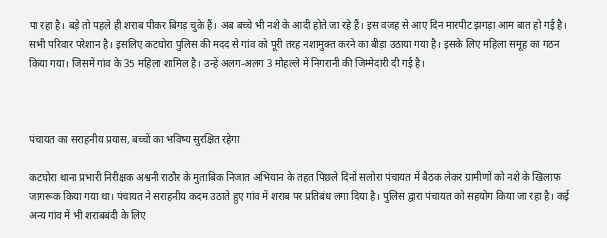पा रहा है। बड़े तो पहले ही शराब पीकर बिगड़ चुके हैं। अब बच्चे भी नशे के आदी होते जा रहे हैं। इस वजह से आए दिन मारपीट झगड़ा आम बात हो गई है। सभी परिवार परेशान है। इसलिए कटघोरा पुलिस की मदद से गांव को पूरी तरह नशामुक्त करने का बीड़ा उठाया गया है। इसके लिए महिला समूह का गठन किया गया। जिसमें गांव के 35 महिला शामिल है। उन्हें अलग-अलग 3 मोहल्ले में निगरानी की जिम्मेदारी दी गई है।



पंचायत का सराहनीय प्रयास, बच्चों का भविष्य सुरक्षित रहेगा

कटघोरा थाना प्रभारी निरीक्षक अश्वनी राठौर के मुताबिक निजात अभियान के तहत पिछले दिनों सलोरा पंचायत में बैठक लेकर ग्रामीणों को नशे के खिलाफ जागरूक किया गया था। पंचायत ने सराहनीय कदम उठाते हुए गांव में शराब पर प्रतिबंध लगा दिया है। पुलिस द्वारा पंचायत को सहयोग किया जा रहा है। कई अन्य गांव में भी शराबबंदी के लिए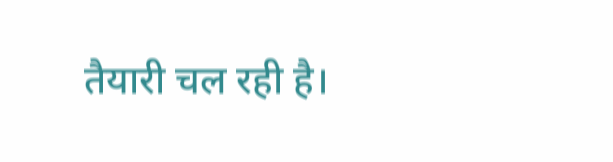तैयारी चल रही है।